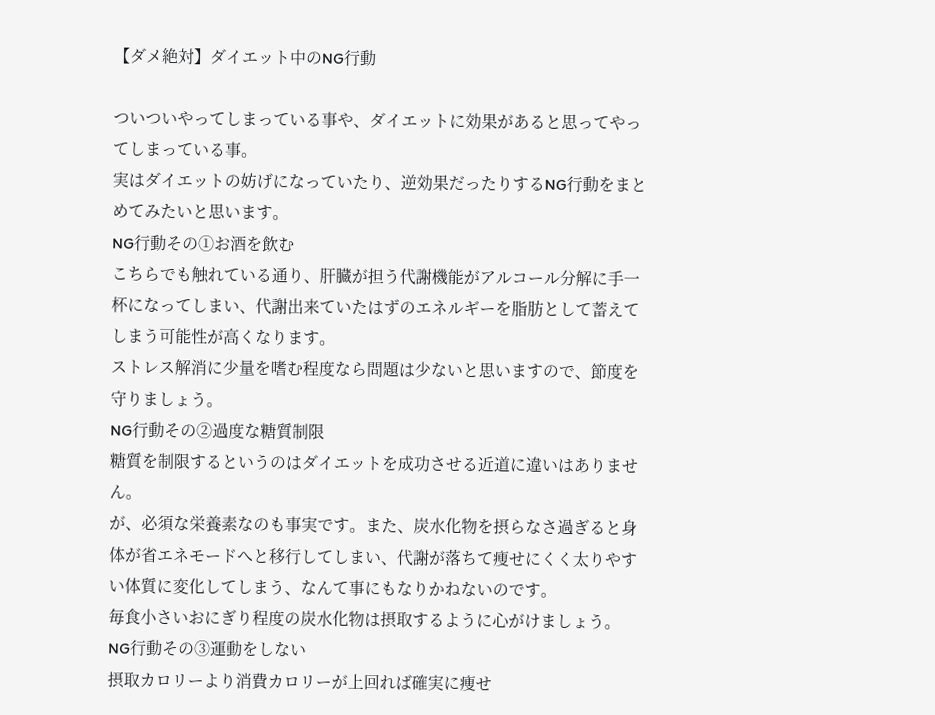【ダメ絶対】ダイエット中のNG行動

ついついやってしまっている事や、ダイエットに効果があると思ってやってしまっている事。
実はダイエットの妨げになっていたり、逆効果だったりするNG行動をまとめてみたいと思います。
NG行動その①お酒を飲む
こちらでも触れている通り、肝臓が担う代謝機能がアルコール分解に手一杯になってしまい、代謝出来ていたはずのエネルギーを脂肪として蓄えてしまう可能性が高くなります。
ストレス解消に少量を嗜む程度なら問題は少ないと思いますので、節度を守りましょう。
NG行動その②過度な糖質制限
糖質を制限するというのはダイエットを成功させる近道に違いはありません。
が、必須な栄養素なのも事実です。また、炭水化物を摂らなさ過ぎると身体が省エネモードへと移行してしまい、代謝が落ちて痩せにくく太りやすい体質に変化してしまう、なんて事にもなりかねないのです。
毎食小さいおにぎり程度の炭水化物は摂取するように心がけましょう。
NG行動その③運動をしない
摂取カロリーより消費カロリーが上回れば確実に痩せ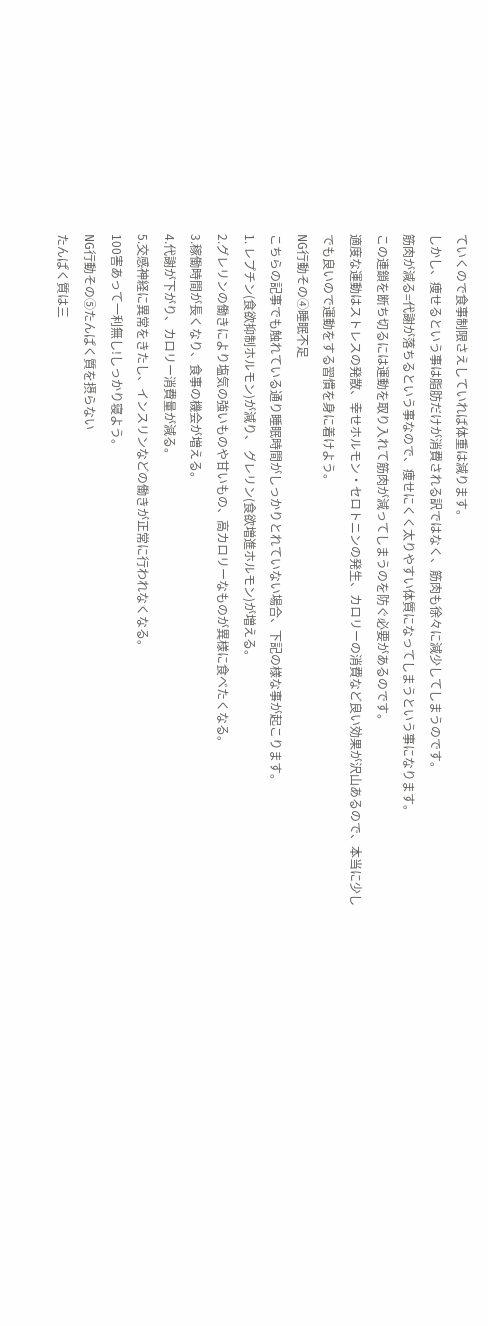ていくので食事制限さえしていれば体重は減ります。
しかし、痩せるという事は脂肪だけが消費される訳ではなく、筋肉も徐々に減少してしまうのです。
筋肉が減る=代謝が落ちるという事なので、痩せにくく太りやすい体質になってしまうという事になります。
この連鎖を断ち切るには運動を取り入れて筋肉が減ってしまうのを防ぐ必要があるのです。
適度な運動はストレスの発散、幸せホルモン・セロトニンの発生、カロリーの消費など良い効果が沢山あるので、本当に少しでも良いので運動をする習慣を身に着けよう。
NG行動その④睡眠不足
こちらの記事でも触れている通り睡眠時間がしっかりとれていない場合、下記の様な事が起こります。
1. レプチン(食欲抑制ホルモン)が減り、 グレリン(食欲増進ホルモン)が増える。
2.グレリンの働きにより塩気の強いものや甘いもの、高カロリーなものが異様に食べたくなる。
3.稼働時間が長くなり、食事の機会が増える。
4.代謝が下がり、カロリー消費量が減る。
5.交感神経に異常をきたし、インスリンなどの働きが正常に行われなくなる。
100害あって一利無し!しっかり寝よう。
NG行動その⑤たんぱく質を摂らない
たんぱく質は三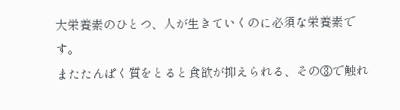大栄養素のひとつ、人が生きていくのに必須な栄養素です。
またたんぱく質をとると食欲が抑えられる、その③で触れ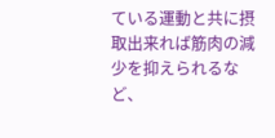ている運動と共に摂取出来れば筋肉の減少を抑えられるなど、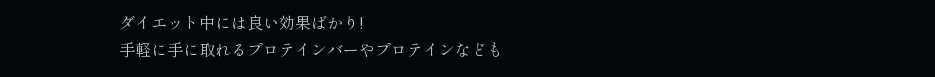ダイエット中には良い効果ばかり!
手軽に手に取れるプロテインバーやプロテインなども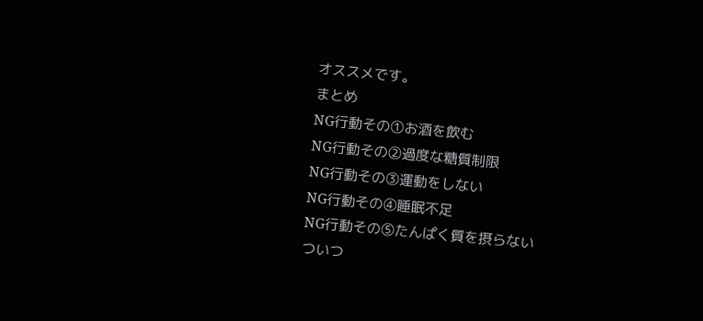オススメです。
まとめ
NG行動その①お酒を飲む
NG行動その②過度な糖質制限
NG行動その③運動をしない
NG行動その④睡眠不足
NG行動その⑤たんぱく質を摂らない
ついつ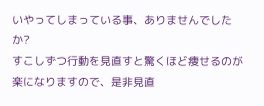いやってしまっている事、ありませんでしたか?
すこしずつ行動を見直すと驚くほど痩せるのが楽になりますので、是非見直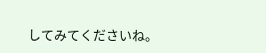してみてくださいね。